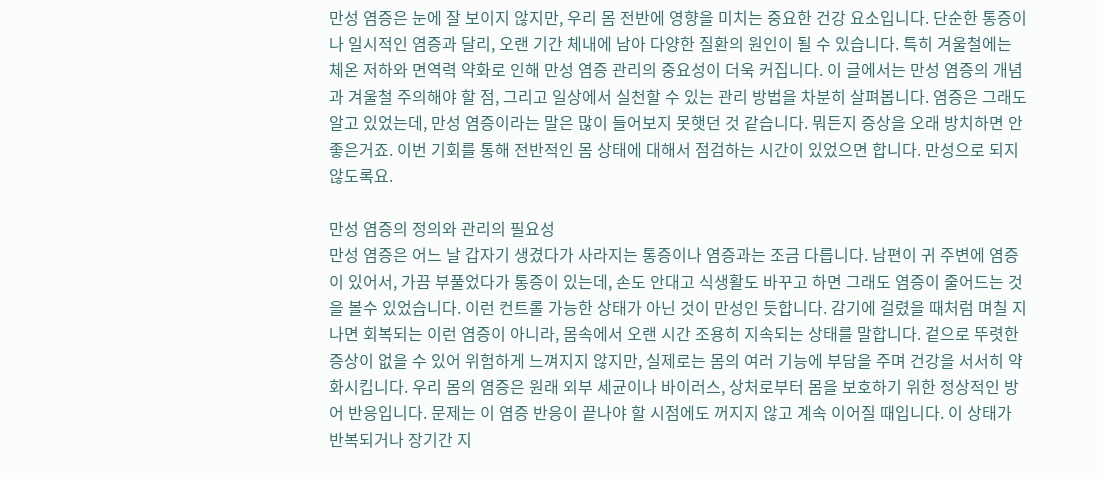만성 염증은 눈에 잘 보이지 않지만, 우리 몸 전반에 영향을 미치는 중요한 건강 요소입니다. 단순한 통증이나 일시적인 염증과 달리, 오랜 기간 체내에 남아 다양한 질환의 원인이 될 수 있습니다. 특히 겨울철에는 체온 저하와 면역력 약화로 인해 만성 염증 관리의 중요성이 더욱 커집니다. 이 글에서는 만성 염증의 개념과 겨울철 주의해야 할 점, 그리고 일상에서 실천할 수 있는 관리 방법을 차분히 살펴봅니다. 염증은 그래도 알고 있었는데, 만성 염증이라는 말은 많이 들어보지 못햇던 것 같습니다. 뭐든지 증상을 오래 방치하면 안 좋은거죠. 이번 기회를 통해 전반적인 몸 상태에 대해서 점검하는 시간이 있었으면 합니다. 만성으로 되지 않도록요.

만성 염증의 정의와 관리의 필요성
만성 염증은 어느 날 갑자기 생겼다가 사라지는 통증이나 염증과는 조금 다릅니다. 남편이 귀 주변에 염증이 있어서, 가끔 부풀었다가 통증이 있는데, 손도 안대고 식생활도 바꾸고 하면 그래도 염증이 줄어드는 것을 볼수 있었습니다. 이런 컨트롤 가능한 상태가 아닌 것이 만성인 듯합니다. 감기에 걸렸을 때처럼 며칠 지나면 회복되는 이런 염증이 아니라, 몸속에서 오랜 시간 조용히 지속되는 상태를 말합니다. 겉으로 뚜렷한 증상이 없을 수 있어 위험하게 느껴지지 않지만, 실제로는 몸의 여러 기능에 부담을 주며 건강을 서서히 약화시킵니다. 우리 몸의 염증은 원래 외부 세균이나 바이러스, 상처로부터 몸을 보호하기 위한 정상적인 방어 반응입니다. 문제는 이 염증 반응이 끝나야 할 시점에도 꺼지지 않고 계속 이어질 때입니다. 이 상태가 반복되거나 장기간 지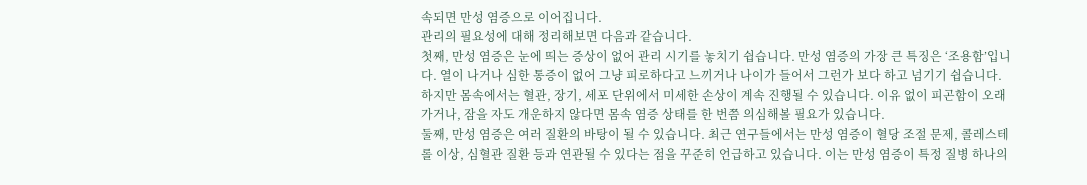속되면 만성 염증으로 이어집니다.
관리의 필요성에 대해 정리해보면 다음과 같습니다.
첫째, 만성 염증은 눈에 띄는 증상이 없어 관리 시기를 놓치기 쉽습니다. 만성 염증의 가장 큰 특징은 ‘조용함’입니다. 열이 나거나 심한 통증이 없어 그냥 피로하다고 느끼거나 나이가 들어서 그런가 보다 하고 넘기기 쉽습니다. 하지만 몸속에서는 혈관, 장기, 세포 단위에서 미세한 손상이 계속 진행될 수 있습니다. 이유 없이 피곤함이 오래가거나, 잠을 자도 개운하지 않다면 몸속 염증 상태를 한 번쯤 의심해볼 필요가 있습니다.
둘째, 만성 염증은 여러 질환의 바탕이 될 수 있습니다. 최근 연구들에서는 만성 염증이 혈당 조절 문제, 콜레스테롤 이상, 심혈관 질환 등과 연관될 수 있다는 점을 꾸준히 언급하고 있습니다. 이는 만성 염증이 특정 질병 하나의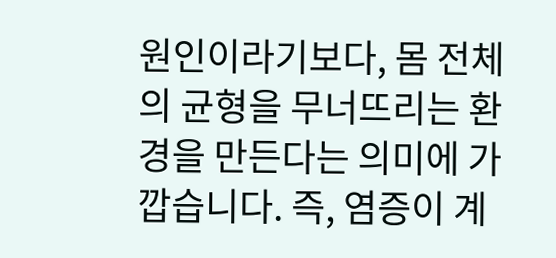원인이라기보다, 몸 전체의 균형을 무너뜨리는 환경을 만든다는 의미에 가깝습니다. 즉, 염증이 계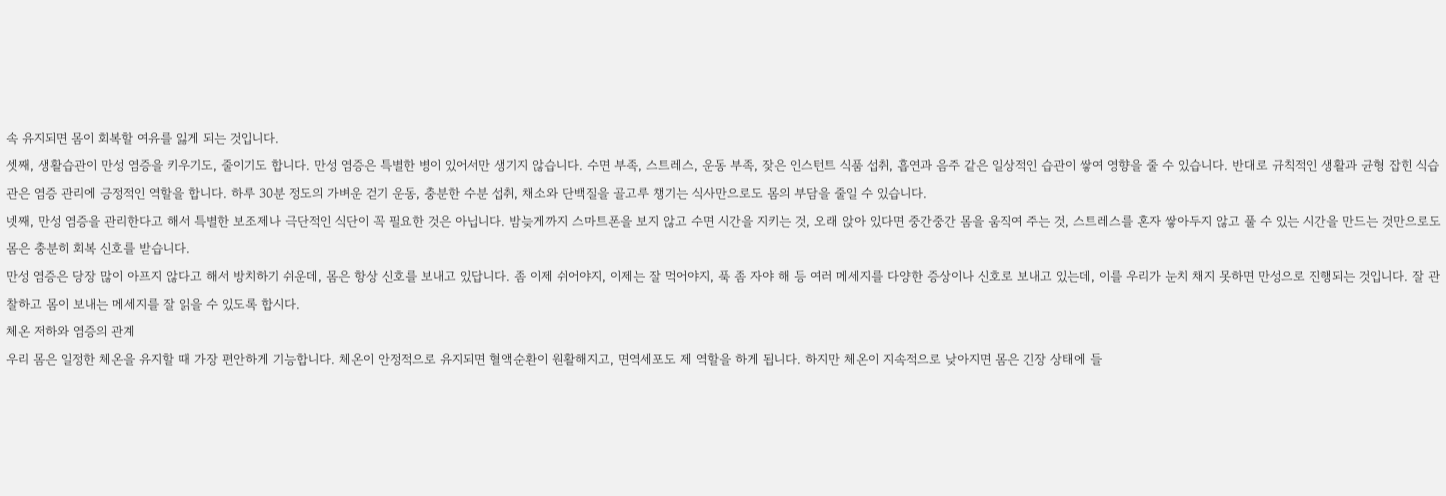속 유지되면 몸이 회복할 여유를 잃게 되는 것입니다.
셋째, 생활습관이 만성 염증을 키우기도, 줄이기도 합니다. 만성 염증은 특별한 병이 있어서만 생기지 않습니다. 수면 부족, 스트레스, 운동 부족, 잦은 인스턴트 식품 섭취, 흡연과 음주 같은 일상적인 습관이 쌓여 영향을 줄 수 있습니다. 반대로 규칙적인 생활과 균형 잡힌 식습관은 염증 관리에 긍정적인 역할을 합니다. 하루 30분 정도의 가벼운 걷기 운동, 충분한 수분 섭취, 채소와 단백질을 골고루 챙기는 식사만으로도 몸의 부담을 줄일 수 있습니다.
넷째, 만성 염증을 관리한다고 해서 특별한 보조제나 극단적인 식단이 꼭 필요한 것은 아닙니다. 밤늦게까지 스마트폰을 보지 않고 수면 시간을 지키는 것, 오래 앉아 있다면 중간중간 몸을 움직여 주는 것, 스트레스를 혼자 쌓아두지 않고 풀 수 있는 시간을 만드는 것만으로도 몸은 충분히 회복 신호를 받습니다.
만성 염증은 당장 많이 아프지 않다고 해서 방치하기 쉬운데, 몸은 항상 신호를 보내고 있답니다. 좀 이제 쉬어야지, 이제는 잘 먹어야지, 푹 좀 자야 해 등 여러 메세지를 다양한 증상이나 신호로 보내고 있는데, 이를 우리가 눈치 채지 못하면 만성으로 진행되는 것입니다. 잘 관찰하고 몸이 보내는 메세지를 잘 읽을 수 있도록 합시다.
체온 저하와 염증의 관계
우리 몸은 일정한 체온을 유지할 때 가장 편안하게 기능합니다. 체온이 안정적으로 유지되면 혈액순환이 원활해지고, 면역세포도 제 역할을 하게 됩니다. 하지만 체온이 지속적으로 낮아지면 몸은 긴장 상태에 들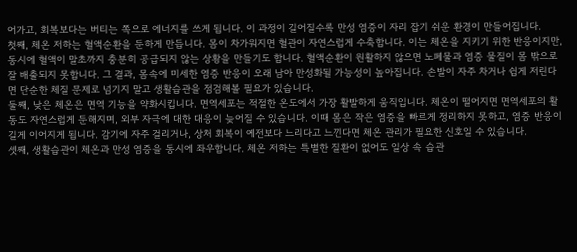어가고, 회복보다는 버티는 쪽으로 에너지를 쓰게 됩니다. 이 과정이 길어질수록 만성 염증이 자리 잡기 쉬운 환경이 만들어집니다.
첫째, 체온 저하는 혈액순환을 둔하게 만듭니다. 몸이 차가워지면 혈관이 자연스럽게 수축합니다. 이는 체온을 지키기 위한 반응이지만, 동시에 혈액이 말초까지 충분히 공급되지 않는 상황을 만들기도 합니다. 혈액순환이 원활하지 않으면 노폐물과 염증 물질이 몸 밖으로 잘 배출되지 못합니다. 그 결과, 몸속에 미세한 염증 반응이 오래 남아 만성화될 가능성이 높아집니다. 손발이 자주 차거나 쉽게 저린다면 단순한 체질 문제로 넘기지 말고 생활습관을 점검해볼 필요가 있습니다.
둘째, 낮은 체온은 면역 기능을 약화시킵니다. 면역세포는 적절한 온도에서 가장 활발하게 움직입니다. 체온이 떨어지면 면역세포의 활동도 자연스럽게 둔해지며, 외부 자극에 대한 대응이 늦어질 수 있습니다. 이때 몸은 작은 염증을 빠르게 정리하지 못하고, 염증 반응이 길게 이어지게 됩니다. 감기에 자주 걸리거나, 상처 회복이 예전보다 느리다고 느낀다면 체온 관리가 필요한 신호일 수 있습니다.
셋째, 생활습관이 체온과 만성 염증을 동시에 좌우합니다. 체온 저하는 특별한 질환이 없어도 일상 속 습관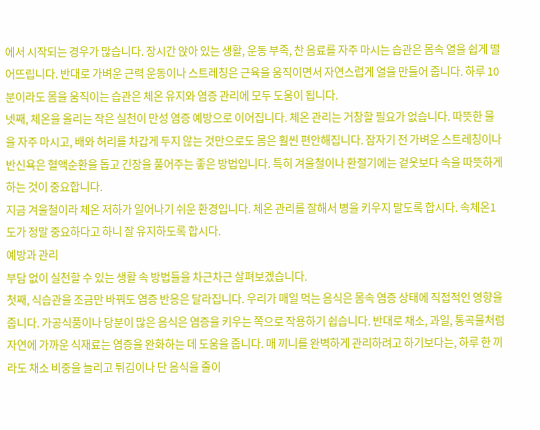에서 시작되는 경우가 많습니다. 장시간 앉아 있는 생활, 운동 부족, 찬 음료를 자주 마시는 습관은 몸속 열을 쉽게 떨어뜨립니다. 반대로 가벼운 근력 운동이나 스트레칭은 근육을 움직이면서 자연스럽게 열을 만들어 줍니다. 하루 10분이라도 몸을 움직이는 습관은 체온 유지와 염증 관리에 모두 도움이 됩니다.
넷째, 체온을 올리는 작은 실천이 만성 염증 예방으로 이어집니다. 체온 관리는 거창할 필요가 없습니다. 따뜻한 물을 자주 마시고, 배와 허리를 차갑게 두지 않는 것만으로도 몸은 훨씬 편안해집니다. 잠자기 전 가벼운 스트레칭이나 반신욕은 혈액순환을 돕고 긴장을 풀어주는 좋은 방법입니다. 특히 겨울철이나 환절기에는 겉옷보다 속을 따뜻하게 하는 것이 중요합니다.
지금 겨울철이라 체온 저하가 일어나기 쉬운 환경입니다. 체온 관리를 잘해서 병을 키우지 말도록 합시다. 속체온1도가 정말 중요하다고 하니 잘 유지하도록 합시다.
예방과 관리
부담 없이 실천할 수 있는 생활 속 방법들을 차근차근 살펴보겠습니다.
첫째, 식습관을 조금만 바꿔도 염증 반응은 달라집니다. 우리가 매일 먹는 음식은 몸속 염증 상태에 직접적인 영향을 줍니다. 가공식품이나 당분이 많은 음식은 염증을 키우는 쪽으로 작용하기 쉽습니다. 반대로 채소, 과일, 통곡물처럼 자연에 가까운 식재료는 염증을 완화하는 데 도움을 줍니다. 매 끼니를 완벽하게 관리하려고 하기보다는, 하루 한 끼라도 채소 비중을 늘리고 튀김이나 단 음식을 줄이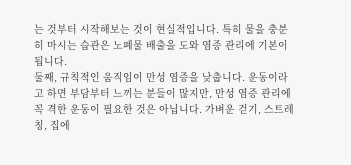는 것부터 시작해보는 것이 현실적입니다. 특히 물을 충분히 마시는 습관은 노폐물 배출을 도와 염증 관리에 기본이 됩니다.
둘째, 규칙적인 움직임이 만성 염증을 낮춥니다. 운동이라고 하면 부담부터 느끼는 분들이 많지만, 만성 염증 관리에 꼭 격한 운동이 필요한 것은 아닙니다. 가벼운 걷기, 스트레칭, 집에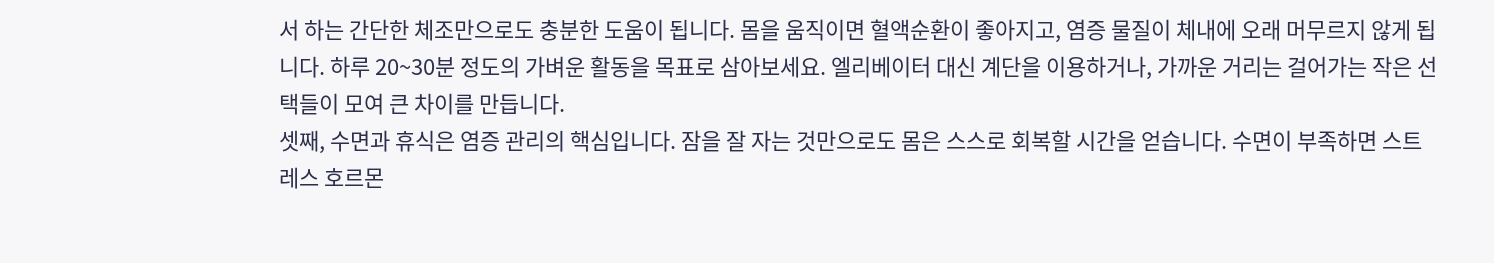서 하는 간단한 체조만으로도 충분한 도움이 됩니다. 몸을 움직이면 혈액순환이 좋아지고, 염증 물질이 체내에 오래 머무르지 않게 됩니다. 하루 20~30분 정도의 가벼운 활동을 목표로 삼아보세요. 엘리베이터 대신 계단을 이용하거나, 가까운 거리는 걸어가는 작은 선택들이 모여 큰 차이를 만듭니다.
셋째, 수면과 휴식은 염증 관리의 핵심입니다. 잠을 잘 자는 것만으로도 몸은 스스로 회복할 시간을 얻습니다. 수면이 부족하면 스트레스 호르몬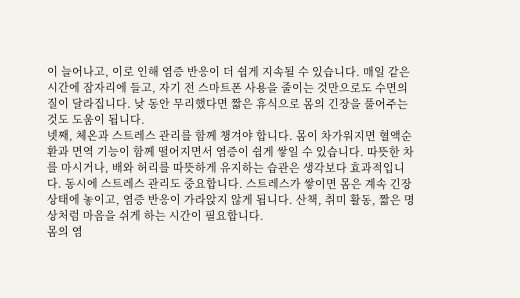이 늘어나고, 이로 인해 염증 반응이 더 쉽게 지속될 수 있습니다. 매일 같은 시간에 잠자리에 들고, 자기 전 스마트폰 사용을 줄이는 것만으로도 수면의 질이 달라집니다. 낮 동안 무리했다면 짧은 휴식으로 몸의 긴장을 풀어주는 것도 도움이 됩니다.
넷째, 체온과 스트레스 관리를 함께 챙겨야 합니다. 몸이 차가워지면 혈액순환과 면역 기능이 함께 떨어지면서 염증이 쉽게 쌓일 수 있습니다. 따뜻한 차를 마시거나, 배와 허리를 따뜻하게 유지하는 습관은 생각보다 효과적입니다. 동시에 스트레스 관리도 중요합니다. 스트레스가 쌓이면 몸은 계속 긴장 상태에 놓이고, 염증 반응이 가라앉지 않게 됩니다. 산책, 취미 활동, 짧은 명상처럼 마음을 쉬게 하는 시간이 필요합니다.
몸의 염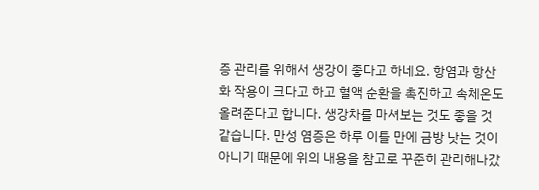증 관리를 위해서 생강이 좋다고 하네요. 항염과 항산화 작용이 크다고 하고 혈액 순환을 촉진하고 속체온도 올려준다고 합니다. 생강차를 마셔보는 것도 좋을 것 같습니다. 만성 염증은 하루 이틀 만에 금방 낫는 것이 아니기 때문에 위의 내용을 참고로 꾸준히 관리해나갔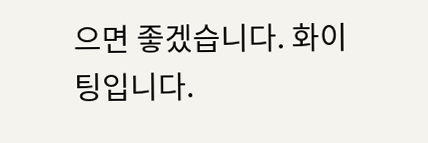으면 좋겠습니다. 화이팅입니다.